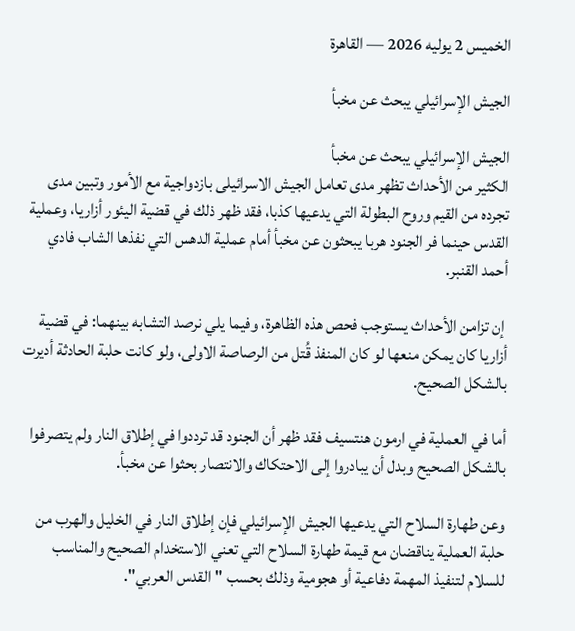الخميس 2 يوليه 2026 — القاهرة

الجيش الإسرائيلي يبحث عن مخبأ

الجيش الإسرائيلي يبحث عن مخبأ
الكثير من الأحداث تظهر مدى تعامل الجيش الاسرائيلى بازدواجية مع الأمور وتبين مدى تجرده من القيم وروح البطولة التي يدعيها كذبا، فقد ظهر ذلك في قضية اليئور أزاريا، وعملية القدس حينما فر الجنود هربا يبحثون عن مخبأ أمام عملية الدهس التي نفذها الشاب فادي أحمد القنبر.

 إن تزامن الأحداث يستوجب فحص هذه الظاهرة، وفيما يلي نرصد التشابه بينهما: في قضية أزاريا كان يمكن منعها لو كان المنفذ قُتل من الرصاصة الاولى، ولو كانت حلبة الحادثة أديرت بالشكل الصحيح.

أما في العملية في ارمون هنتسيف فقد ظهر أن الجنود قد ترددوا في إطلاق النار ولم يتصرفوا بالشكل الصحيح وبدل أن يبادروا إلى الاحتكاك والانتصار بحثوا عن مخبأ.

وعن طهارة السلاح التي يدعيها الجيش الإسرائيلي فإن إطلاق النار في الخليل والهرب من حلبة العملية يناقضان مع قيمة طهارة السلاح التي تعني الاستخدام الصحيح والمناسب للسلام لتنفيذ المهمة دفاعية أو هجومية وذلك بحسب "القدس العربي".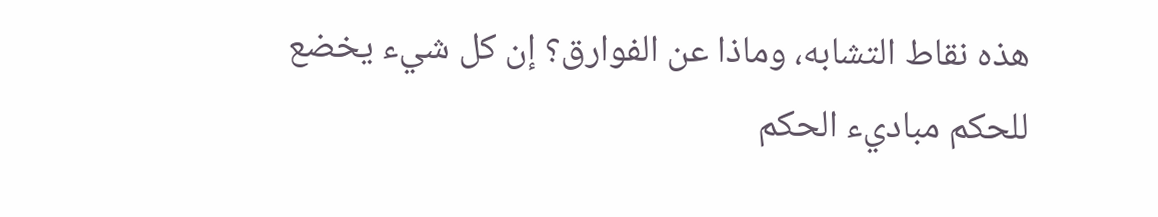هذه نقاط التشابه، وماذا عن الفوارق؟ إن كل شيء يخضع للحكم مباديء الحكم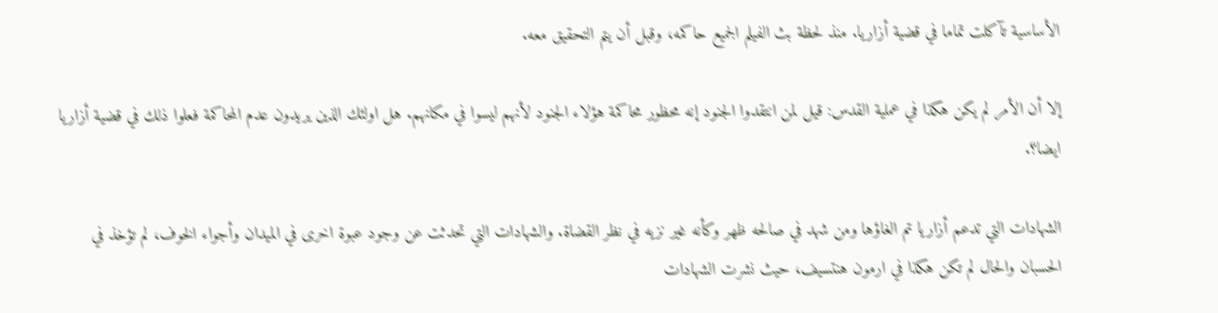الأساسية تآكلت تماما في قضية أزاريا. منذ لحظة بث الفيلم الجميع حاكمه، وقبل أن يتم التحقيق معه.

إلا أن الأمر لم يكن هكذا في عملية القدس: قيل لمن انتقدوا الجنود إنه محظور محاكمة هؤلاء الجنود لأنهم ليسوا في مكانهم. هل اولئك الذين يريدون عدم المحاكمة فعلوا ذلك في قضية أزاريا ايضا؟.

الشهادات التي تدعم أزاريا تم الغاؤها ومن شهد في صالحه ظهر وكأنه غير نزيه في نظر القضاة. والشهادات التي تحدثت عن وجود عبوة اخرى في الميدان وأجواء الخوف، لم تؤخذ في الحسبان والحال لم تكن هكذا في ارمون هنتسيف، حيث نشرت الشهادات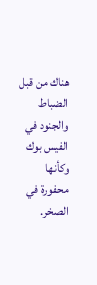هناك من قبل الضباط والجنود في الفيس بوك وكأنها محفورة في الصخر.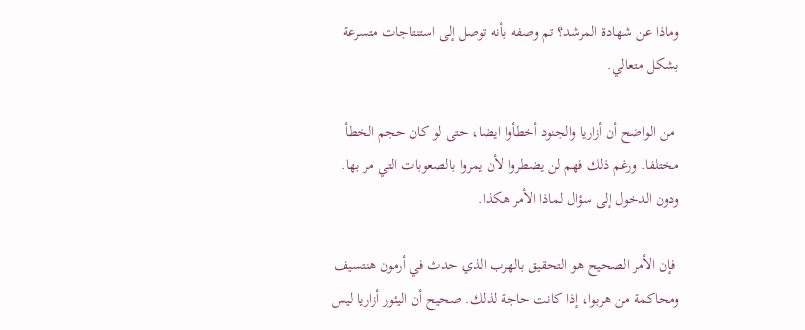وماذا عن شهادة المرشد؟ تم وصفه بأنه توصل إلى استنتاجات متسرعة بشكل متعالي.

 من الواضح أن أزاريا والجنود أخطأوا ايضا، حتى لو كان حجم الخطأ مختلفا. ورغم ذلك فهم لن يضطروا لأن يمروا بالصعوبات التي مر بها. ودون الدخول إلى سؤال لماذا الأمر هكذا.

 فإن الأمر الصحيح هو التحقيق بالهرب الذي حدث في أرمون هنتسيف ومحاكمة من هربوا، إذا كانت حاجة لذلك. صحيح أن اليئور أزاريا ليس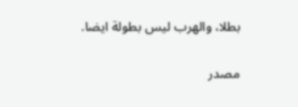بطلا، والهرب ليس بطولة ايضا.

مصدر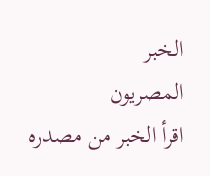الخبر
المصريون
اقرأ الخبر من مصدره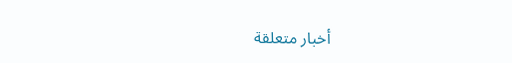أخبار متعلقة